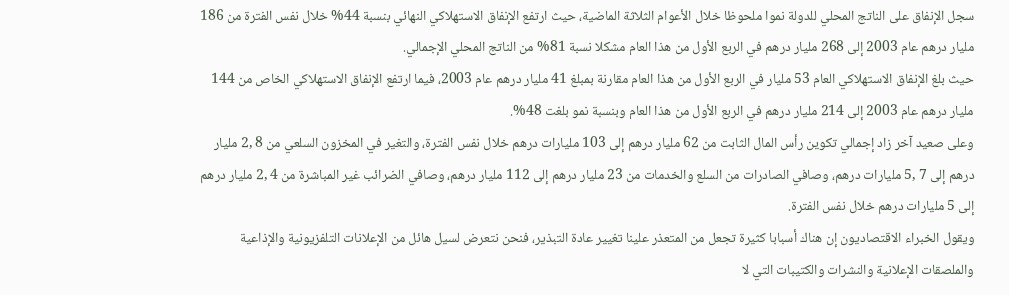سجل الإنفاق على الناتج المحلي للدولة نموا ملحوظا خلال الأعوام الثلاثة الماضية، حيث ارتفع الإنفاق الاستهلاكي النهائي بنسبة 44% خلال نفس الفترة من 186 مليار درهم عام 2003 إلى 268 مليار درهم في الربع الأول من هذا العام مشكلا نسبة 81% من الناتج المحلي الإجمالي.
حيث بلغ الإنفاق الاستهلاكي العام 53 مليار في الربع الأول من هذا العام مقارنة بمبلغ 41 مليار درهم عام 2003، فيما ارتفع الإنفاق الاستهلاكي الخاص من 144 مليار درهم عام 2003 إلى 214 مليار درهم في الربع الأول من هذا العام وبنسبة نمو بلغت 48%.
وعلى صعيد آخر زاد إجمالي تكوين رأس المال الثابت من 62 مليار درهم إلى 103 مليارات درهم خلال نفس الفترة، والتغير في المخزون السلعي من 8 ,2 مليار درهم إلى 7 ,5 مليارات درهم، وصافي الصادرات من السلع والخدمات من 23 مليار درهم إلى 112 مليار درهم، وصافي الضرائب غير المباشرة من 4 ,2 مليار درهم إلى 5 مليارات درهم خلال نفس الفترة.
ويقول الخبراء الاقتصاديون إن هناك أسبابا كثيرة تجعل من المتعذر علينا تغيير عادة التبذير، فنحن نتعرض لسيل هائل من الإعلانات التلفزيونية والإذاعية والملصقات الإعلانية والنشرات والكتيبات التي لا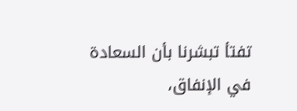تفتأ تبشرنا بأن السعادة في الإنفاق،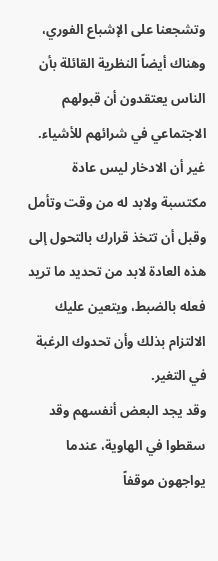وتشجعنا على الإشباع الفوري، وهناك أيضاً النظرية القائلة بأن الناس يعتقدون أن قبولهم الاجتماعي في شرائهم للأشياء.
غير أن الادخار ليس عادة مكتسبة ولابد له من وقت وتأمل وقبل أن تتخذ قرارك بالتحول إلى هذه العادة لابد من تحديد ما تريد فعله بالضبط، ويتعين عليك الالتزام بذلك وأن تحدوك الرغبة في التغير.
وقد يجد البعض أنفسهم وقد سقطوا في الهاوية، عندما يواجهون موقفاً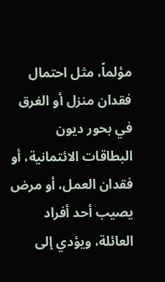مؤلماً، مثل احتمال فقدان منزل أو الغرق في بحور ديون البطاقات الائتمانية، أو فقدان العمل، أو مرض يصيب أحد أفراد العائلة، ويؤدي إلى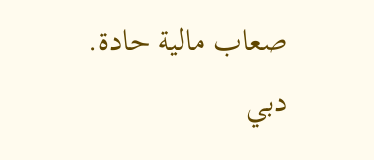صعاب مالية حادة.
دبي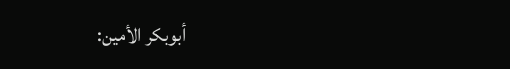أبوبكر الأمين: